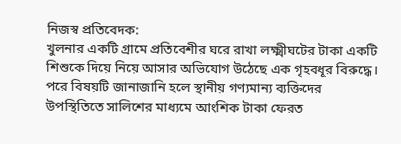নিজস্ব প্রতিবেদক:
খুলনার একটি গ্রামে প্রতিবেশীর ঘরে রাখা লক্ষ্মীঘটের টাকা একটি শিশুকে দিয়ে নিয়ে আসার অভিযোগ উঠেছে এক গৃহবধূর বিরুদ্ধে। পরে বিষয়টি জানাজানি হলে স্থানীয় গণ্যমান্য ব্যক্তিদের উপস্থিতিতে সালিশের মাধ্যমে আংশিক টাকা ফেরত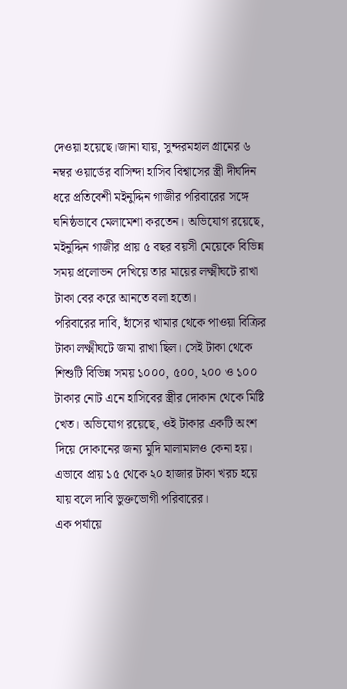দেওয়া হয়েছে।জানা যায়, সুন্দরমহাল গ্রামের ৬ নম্বর ওয়ার্ডের বাসিন্দা হাসিব বিশ্বাসের স্ত্রী দীর্ঘদিন ধরে প্রতিবেশী মইনুদ্দিন গাজীর পরিবারের সঙ্গে ঘনিষ্ঠভাবে মেলামেশা করতেন। অভিযোগ রয়েছে, মইনুদ্দিন গাজীর প্রায় ৫ বছর বয়সী মেয়েকে বিভিন্ন সময় প্রলোভন দেখিয়ে তার মায়ের লক্ষ্মীঘটে রাখা টাকা বের করে আনতে বলা হতো।
পরিবারের দাবি, হাঁসের খামার থেকে পাওয়া বিক্রির টাকা লক্ষ্মীঘটে জমা রাখা ছিল। সেই টাকা থেকে শিশুটি বিভিন্ন সময় ১০০০, ৫০০, ২০০ ও ১০০ টাকার নোট এনে হাসিবের স্ত্রীর দোকান থেকে মিষ্টি খেত। অভিযোগ রয়েছে, ওই টাকার একটি অংশ দিয়ে দোকানের জন্য মুদি মালামালও কেনা হয়। এভাবে প্রায় ১৫ থেকে ২০ হাজার টাকা খরচ হয়ে যায় বলে দাবি ভুক্তভোগী পরিবারের।
এক পর্যায়ে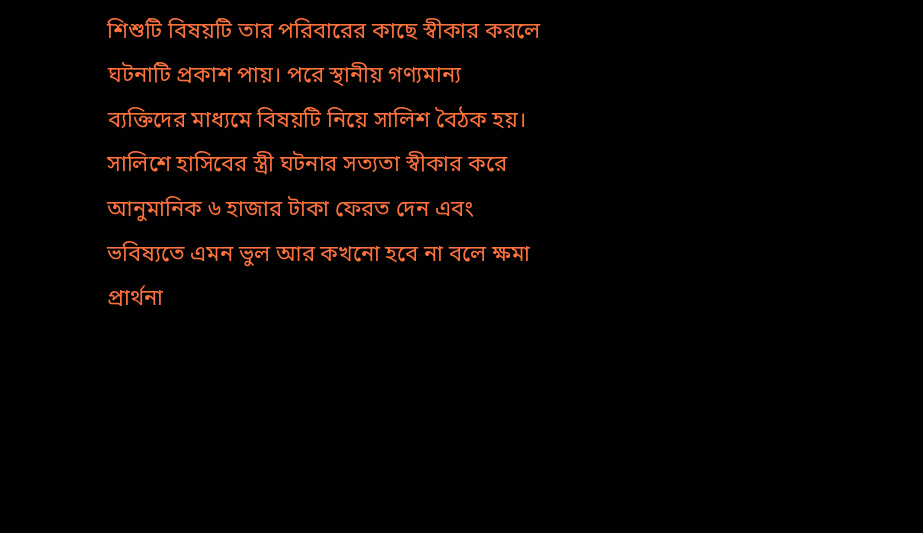শিশুটি বিষয়টি তার পরিবারের কাছে স্বীকার করলে ঘটনাটি প্রকাশ পায়। পরে স্থানীয় গণ্যমান্য ব্যক্তিদের মাধ্যমে বিষয়টি নিয়ে সালিশ বৈঠক হয়। সালিশে হাসিবের স্ত্রী ঘটনার সত্যতা স্বীকার করে আনুমানিক ৬ হাজার টাকা ফেরত দেন এবং ভবিষ্যতে এমন ভুল আর কখনো হবে না বলে ক্ষমা প্রার্থনা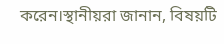করেন।স্থানীয়রা জানান, বিষয়টি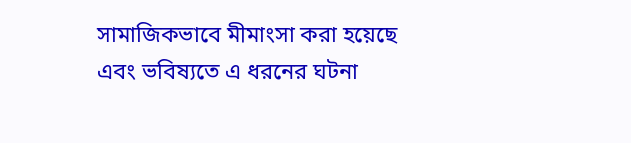সামাজিকভাবে মীমাংসা করা হয়েছে এবং ভবিষ্যতে এ ধরনের ঘটনা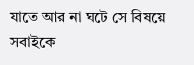যাতে আর না ঘটে সে বিষয়ে সবাইকে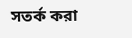সতর্ক করা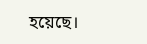হয়েছে।